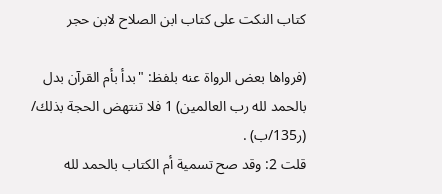كتاب النكت على كتاب ابن الصلاح لابن حجر

(فرواها بعض الرواة عنه بلفظ: "بدأ بأم القرآن بدل بالحمد لله رب العالمين) 1 فلا تنتهض الحجة بذلك/ (ر135/ب) .
قلت 2: وقد صح تسمية أم الكتاب بالحمد لله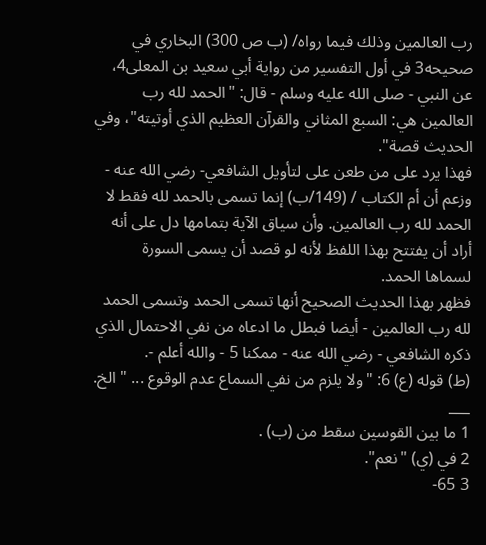رب العالمين وذلك فيما رواه/ (ب ص 300) البخاري في صحيحه3 في أول التفسير من رواية أبي سعيد بن المعلى4، عن النبي - صلى الله عليه وسلم - قال: "الحمد لله رب العالمين هي: السبع المثاني والقرآن العظيم الذي أوتيته"، وفي الحديث قصة".
فهذا يرد على من طعن على لتأويل الشافعي- رضي الله عنه - وزعم أن أم الكتاب / (149/ب) إنما تسمى بالحمد لله فقط لا الحمد لله رب العالمين. وأن سياق الآية بتمامها دل على أنه أراد أن يفتتح بهذا اللفظ لأنه لو قصد أن يسمى السورة لسماها الحمد.
فظهر بهذا الحديث الصحيح أنها تسمى الحمد وتسمى الحمد لله رب العالمين - أيضا فبطل ما ادعاه من نفي الاحتمال الذي ذكره الشافعي - رضي الله عنه - ممكنا 5 - والله أعلم -.
(ط) قوله (ع) 6: "ولا يلزم من نفي السماع عدم الوقوع ... " الخ.
___
1 ما بين القوسين سقط من (ب) .
2 في (ي) "نعم".
3 65-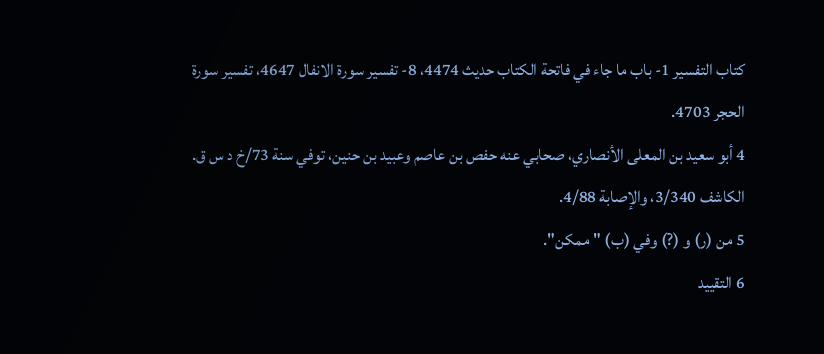كتاب التفسير 1- باب ما جاء في فاتحة الكتاب حديث 4474، 8- تفسير سورة الانفال 4647، تفسير سورة الحجر 4703.
4 أبو سعيد بن المعلى الأنصاري، صحابي عنه حفص بن عاصم وعبيد بن حنين، توفي سنة 73/خ د س ق.
الكاشف 3/340، والإصابة 4/88.
5 من (ر) و (?) وفي (ب) "ممكن".
6 التقييد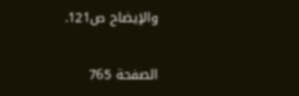والإيضاح ص121.

الصفحة 765